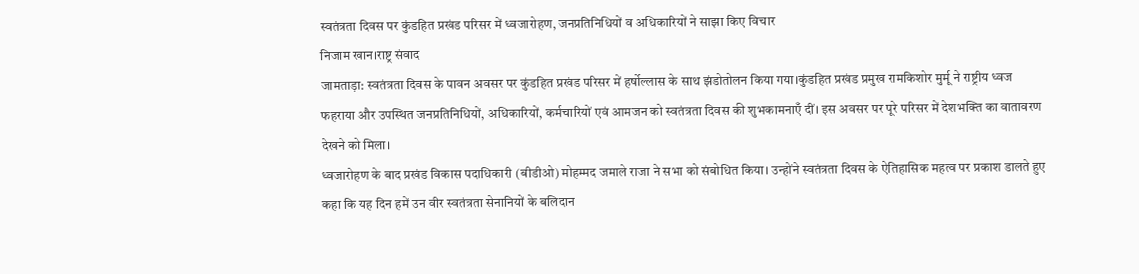स्वतंत्रता दिवस पर कुंडहित प्रखंड परिसर में ध्वजारोहण, जनप्रतिनिधियों व अधिकारियों ने साझा किए विचार
निजाम खान।राष्ट्र संवाद
जामताड़ा: स्वतंत्रता दिवस के पावन अवसर पर कुंडहित प्रखंड परिसर में हर्षोल्लास के साथ झंडोतोलन किया गया।कुंडहित प्रखंड प्रमुख रामकिशोर मुर्मू ने राष्ट्रीय ध्वज फहराया और उपस्थित जनप्रतिनिधियों, अधिकारियों, कर्मचारियों एवं आमजन को स्वतंत्रता दिवस की शुभकामनाएँ दीं। इस अवसर पर पूरे परिसर में देशभक्ति का वातावरण देखने को मिला।
ध्वजारोहण के बाद प्रखंड विकास पदाधिकारी (बीडीओ) मोहम्मद जमाले राजा ने सभा को संबोधित किया। उन्होंने स्वतंत्रता दिवस के ऐतिहासिक महत्व पर प्रकाश डालते हुए कहा कि यह दिन हमें उन वीर स्वतंत्रता सेनानियों के बलिदान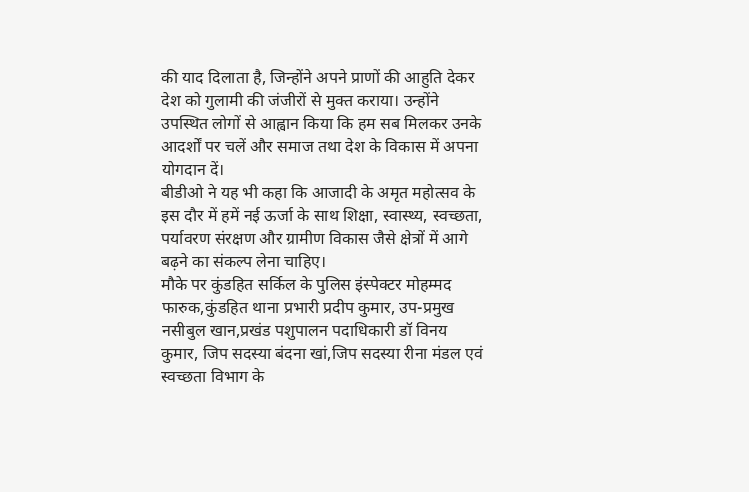की याद दिलाता है, जिन्होंने अपने प्राणों की आहुति देकर देश को गुलामी की जंजीरों से मुक्त कराया। उन्होंने उपस्थित लोगों से आह्वान किया कि हम सब मिलकर उनके आदर्शों पर चलें और समाज तथा देश के विकास में अपना योगदान दें।
बीडीओ ने यह भी कहा कि आजादी के अमृत महोत्सव के इस दौर में हमें नई ऊर्जा के साथ शिक्षा, स्वास्थ्य, स्वच्छता, पर्यावरण संरक्षण और ग्रामीण विकास जैसे क्षेत्रों में आगे बढ़ने का संकल्प लेना चाहिए।
मौके पर कुंडहित सर्किल के पुलिस इंस्पेक्टर मोहम्मद फारुक,कुंडहित थाना प्रभारी प्रदीप कुमार, उप-प्रमुख नसीबुल खान,प्रखंड पशुपालन पदाधिकारी डॉ विनय कुमार, जिप सदस्या बंदना खां,जिप सदस्या रीना मंडल एवं स्वच्छता विभाग के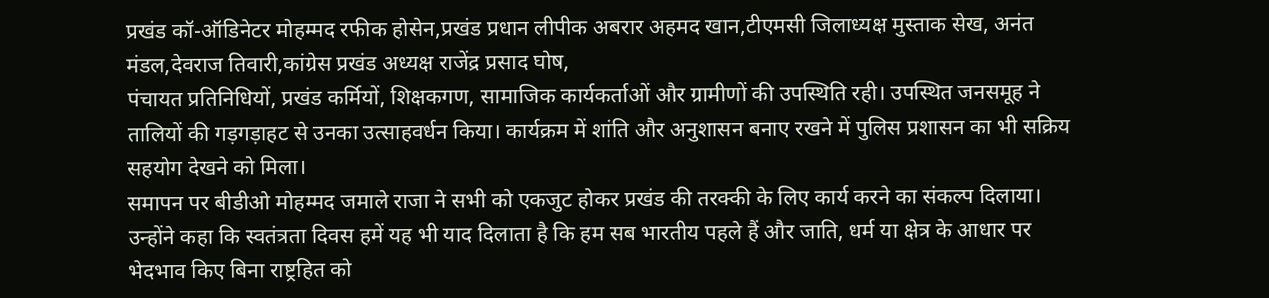प्रखंड कॉ-ऑडिनेटर मोहम्मद रफीक होसेन,प्रखंड प्रधान लीपीक अबरार अहमद खान,टीएमसी जिलाध्यक्ष मुस्ताक सेख, अनंत मंडल,देवराज तिवारी,कांग्रेस प्रखंड अध्यक्ष राजेंद्र प्रसाद घोष,
पंचायत प्रतिनिधियों, प्रखंड कर्मियों, शिक्षकगण, सामाजिक कार्यकर्ताओं और ग्रामीणों की उपस्थिति रही। उपस्थित जनसमूह ने तालियों की गड़गड़ाहट से उनका उत्साहवर्धन किया। कार्यक्रम में शांति और अनुशासन बनाए रखने में पुलिस प्रशासन का भी सक्रिय सहयोग देखने को मिला।
समापन पर बीडीओ मोहम्मद जमाले राजा ने सभी को एकजुट होकर प्रखंड की तरक्की के लिए कार्य करने का संकल्प दिलाया। उन्होंने कहा कि स्वतंत्रता दिवस हमें यह भी याद दिलाता है कि हम सब भारतीय पहले हैं और जाति, धर्म या क्षेत्र के आधार पर भेदभाव किए बिना राष्ट्रहित को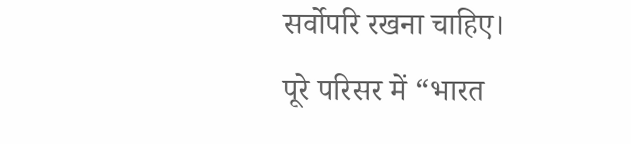सर्वोपरि रखना चाहिए।
पूरे परिसर में “भारत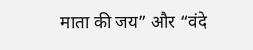माता की जय” और “वंदे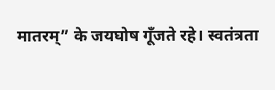मातरम्” के जयघोष गूँजते रहे। स्वतंत्रता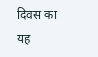दिवस का यह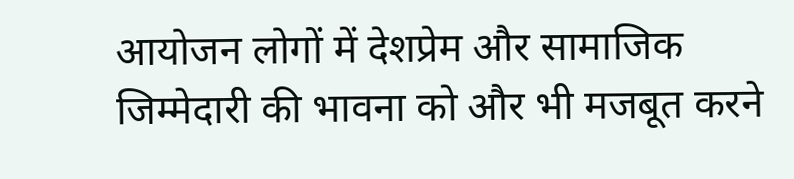आयोजन लोगों में देशप्रेम और सामाजिक जिम्मेदारी की भावना को और भी मजबूत करने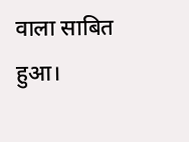वाला साबित हुआ।